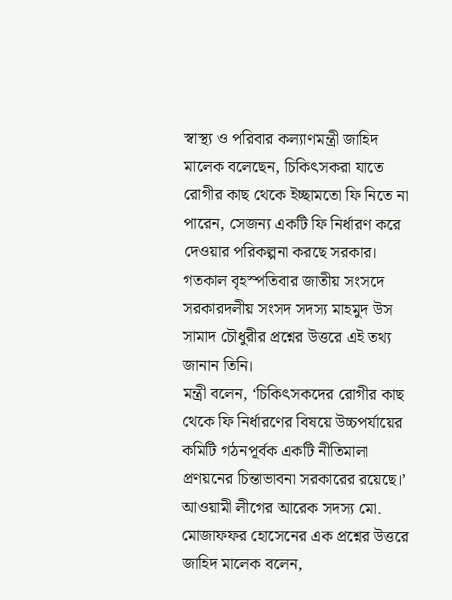স্বাস্থ্য ও পরিবার কল্যাণমন্ত্রী জাহিদ মালেক বলেছেন, চিকিৎসকরা যাতে রোগীর কাছ থেকে ইচ্ছামতো ফি নিতে না পারেন, সেজন্য একটি ফি নির্ধারণ করে দেওয়ার পরিকল্পনা করছে সরকার। গতকাল বৃহস্পতিবার জাতীয় সংসদে সরকারদলীয় সংসদ সদস্য মাহমুদ উস সামাদ চৌধুরীর প্রশ্নের উত্তরে এই তথ্য জানান তিনি।
মন্ত্রী বলেন, ‘চিকিৎসকদের রোগীর কাছ থেকে ফি নির্ধারণের বিষয়ে উচ্চপর্যায়ের কমিটি গঠনপূর্বক একটি নীতিমালা প্রণয়নের চিন্তাভাবনা সরকারের রয়েছে।’ আওয়ামী লীগের আরেক সদস্য মো. মোজাফফর হোসেনের এক প্রশ্নের উত্তরে জাহিদ মালেক বলেন,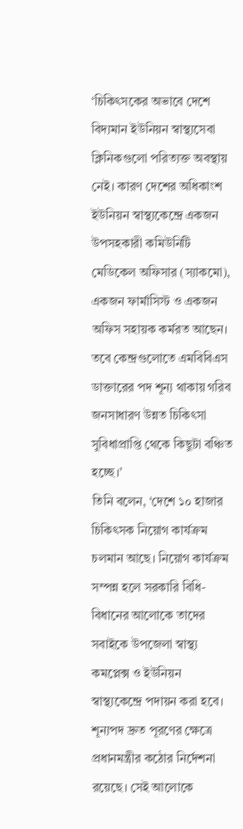‘চিকিৎসকের অভাবে দেশে বিদ্যমান ইউনিয়ন স্বাস্থ্যসেবা ক্লিনিকগুলো পরিত্যক্ত অবস্থায় নেই। কারণ দেশের অধিকাংশ ইউনিয়ন স্বাস্থ্যকেন্দ্রে একজন উপসহকারী কমিউনিটি মেডিকেল অফিসার (স্যাকমো), একজন ফার্মাসিস্ট ও একজন অফিস সহায়ক কর্মরত আছেন। তবে কেন্দ্রগুলোতে এমবিবিএস ডাক্তারের পদ শূন্য থাকায় গরিব জনসাধারণ উন্নত চিকিৎসা সুবিধাপ্রাপ্তি থেকে কিছুটা বঞ্চিত হচ্ছে।’
তিনি বলেন, ‘দেশে ১০ হাজার চিকিৎসক নিয়োগ কার্যক্রম চলমান আছে। নিয়োগ কার্যক্রম সম্পন্ন হলে সরকারি বিধি-বিধানের আলোকে তাদের সবাইকে উপজেলা স্বাস্থ্য কমপ্লেক্স ও ইউনিয়ন স্বাস্থ্যকেন্দ্রে পদায়ন করা হবে। শূন্যপদ দ্রুত পূরণের ক্ষেত্রে প্রধানমন্ত্রীর কঠোর নির্দেশনা রয়েছে। সেই আলোকে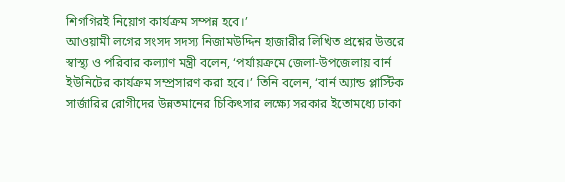শিগগিরই নিয়োগ কার্যক্রম সম্পন্ন হবে।’
আওয়ামী লগের সংসদ সদস্য নিজামউদ্দিন হাজারীর লিখিত প্রশ্নের উত্তরে স্বাস্থ্য ও পরিবার কল্যাণ মন্ত্রী বলেন, ‘পর্যায়ক্রমে জেলা-উপজেলায় বার্ন ইউনিটের কার্যক্রম সম্প্রসারণ করা হবে।’ তিনি বলেন, ‘বার্ন অ্যান্ড প্লাস্টিক সার্জারির রোগীদের উন্নতমানের চিকিৎসার লক্ষ্যে সরকার ইতোমধ্যে ঢাকা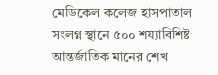মেডিকেল কলেজ হাসপাতাল সংলগ্ন স্থানে ৫০০ শয্যাবিশিষ্ট আন্তর্জাতিক মানের শেখ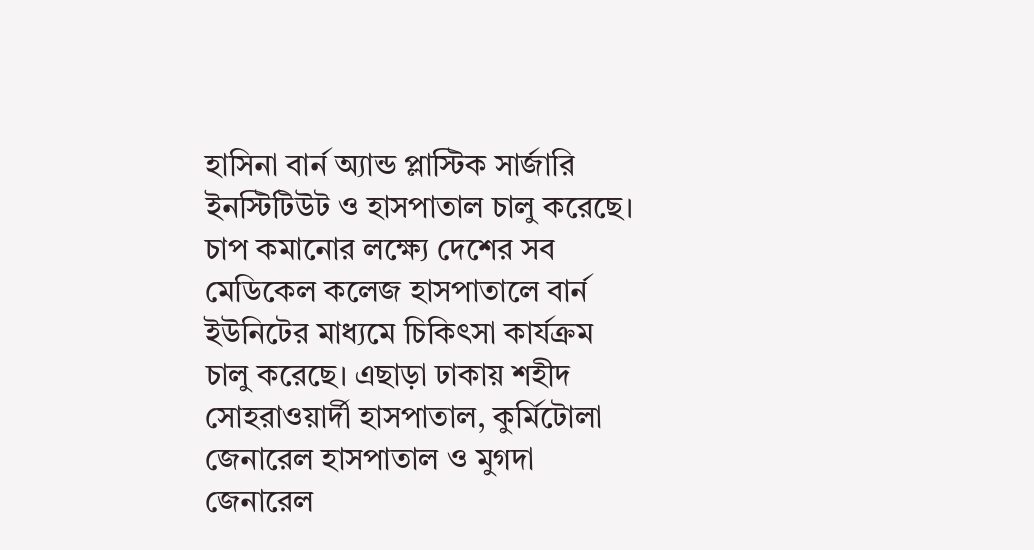হাসিনা বার্ন অ্যান্ড প্লাস্টিক সার্জারি ইনস্টিটিউট ও হাসপাতাল চালু করেছে। চাপ কমানোর লক্ষ্যে দেশের সব মেডিকেল কলেজ হাসপাতালে বার্ন ইউনিটের মাধ্যমে চিকিৎসা কার্যক্রম চালু করেছে। এছাড়া ঢাকায় শহীদ সোহরাওয়ার্দী হাসপাতাল, কুর্মিটোলা জেনারেল হাসপাতাল ও মুগদা জেনারেল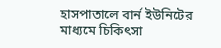হাসপাতালে বার্ন ইউনিটের মাধ্যমে চিকিৎসা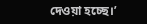দেওয়া হচ্ছে।’